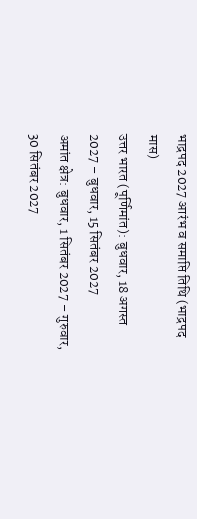भाद्रपद 2027 आरंभ व समाप्ति तिथि (भाद्रपद मास)
उत्तर भारत (पूर्णिमांत): बुधवार, 18 अगस्त 2027 – बुधवार, 15 सितंबर 2027
अमांत क्षेत्र: बुधवार, 1 सितंबर 2027 – गुरुवार, 30 सितंबर 2027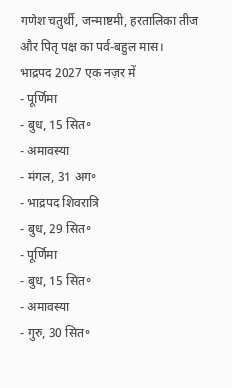गणेश चतुर्थी, जन्माष्टमी, हरतालिका तीज और पितृ पक्ष का पर्व-बहुल मास।
भाद्रपद 2027 एक नज़र में
- पूर्णिमा
- बुध, 15 सित॰
- अमावस्या
- मंगल, 31 अग॰
- भाद्रपद शिवरात्रि
- बुध, 29 सित॰
- पूर्णिमा
- बुध, 15 सित॰
- अमावस्या
- गुरु, 30 सित॰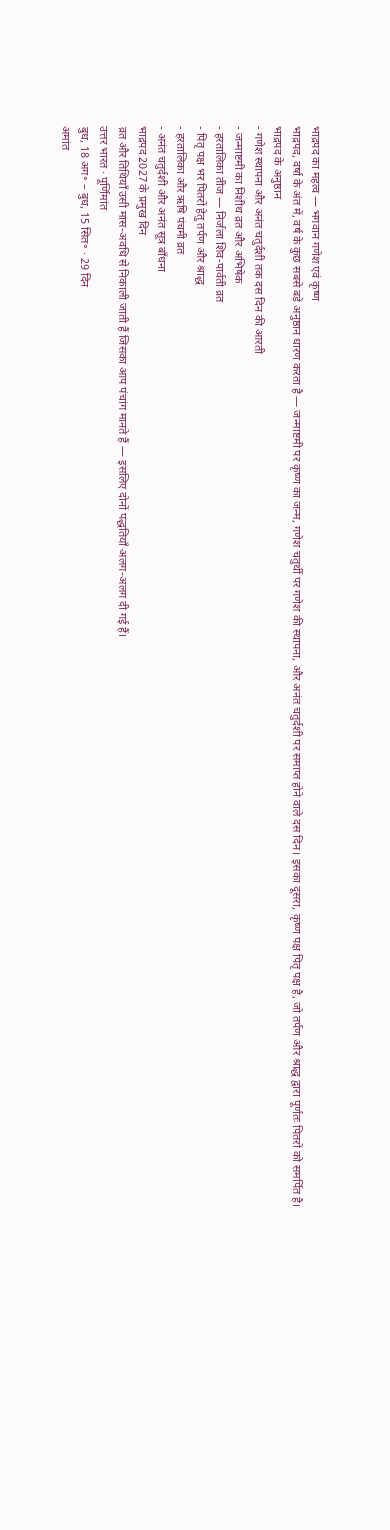भाद्रपद का महत्व — भगवान गणेश एवं कृष्ण
भाद्रपद, वर्षा के अंत में, वर्ष के कुछ सबसे बड़े अनुष्ठान धारण करता है — जन्माष्टमी पर कृष्ण का जन्म, गणेश चतुर्थी पर गणेश की स्थापना, और अनंत चतुर्दशी पर समाप्त होने वाले दस दिन। इसका दूसरा, कृष्ण पक्ष पितृ पक्ष है, जो तर्पण और श्राद्ध द्वारा पूर्णतः पितरों को समर्पित है।
भाद्रपद के अनुष्ठान
- गणेश स्थापना और अनंत चतुर्दशी तक दस दिन की आरती
- जन्माष्टमी का निशीथ व्रत और अभिषेक
- हरतालिका तीज — निर्जला शिव-पार्वती व्रत
- पितृ पक्ष भर पितरों हेतु तर्पण और श्राद्ध
- हरतालिका और ऋषि पंचमी व्रत
- अनंत चतुर्दशी और अनंत सूत्र बाँधना
भाद्रपद 2027 के प्रमुख दिन
व्रत और तिथियाँ उसी मास-अवधि से निकाली जाती हैं जिसका आप पंचांग मानते हैं — इसलिए दोनों पद्धतियाँ अलग-अलग दी गई हैं।
उत्तर भारत · पूर्णिमांत
बुध, 18 अग॰ – बुध, 15 सित॰ · 29 दिन
अमांत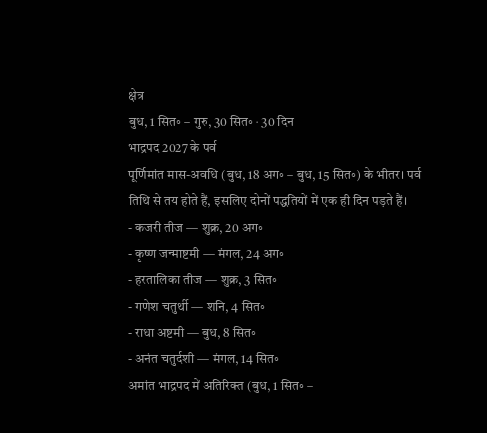क्षेत्र
बुध, 1 सित॰ – गुरु, 30 सित॰ · 30 दिन
भाद्रपद 2027 के पर्व
पूर्णिमांत मास-अवधि (बुध, 18 अग॰ – बुध, 15 सित॰) के भीतर। पर्व तिथि से तय होते हैं, इसलिए दोनों पद्धतियों में एक ही दिन पड़ते हैं।
- कजरी तीज — शुक्र, 20 अग॰
- कृष्ण जन्माष्टमी — मंगल, 24 अग॰
- हरतालिका तीज — शुक्र, 3 सित॰
- गणेश चतुर्थी — शनि, 4 सित॰
- राधा अष्टमी — बुध, 8 सित॰
- अनंत चतुर्दशी — मंगल, 14 सित॰
अमांत भाद्रपद में अतिरिक्त (बुध, 1 सित॰ –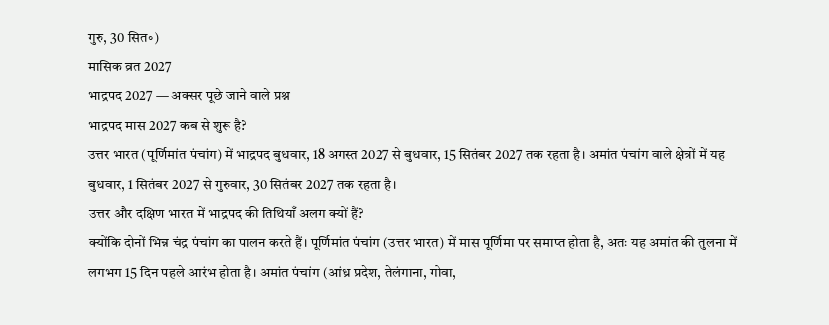गुरु, 30 सित॰)
मासिक व्रत 2027
भाद्रपद 2027 — अक्सर पूछे जाने वाले प्रश्न
भाद्रपद मास 2027 कब से शुरू है?
उत्तर भारत (पूर्णिमांत पंचांग) में भाद्रपद बुधवार, 18 अगस्त 2027 से बुधवार, 15 सितंबर 2027 तक रहता है। अमांत पंचांग वाले क्षेत्रों में यह बुधवार, 1 सितंबर 2027 से गुरुवार, 30 सितंबर 2027 तक रहता है।
उत्तर और दक्षिण भारत में भाद्रपद की तिथियाँ अलग क्यों हैं?
क्योंकि दोनों भिन्न चंद्र पंचांग का पालन करते हैं। पूर्णिमांत पंचांग (उत्तर भारत) में मास पूर्णिमा पर समाप्त होता है, अतः यह अमांत की तुलना में लगभग 15 दिन पहले आरंभ होता है। अमांत पंचांग (आंध्र प्रदेश, तेलंगाना, गोवा,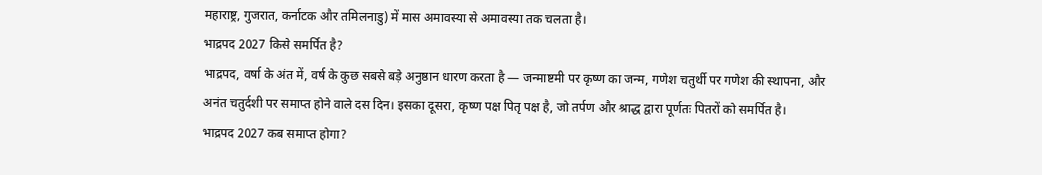महाराष्ट्र, गुजरात, कर्नाटक और तमिलनाडु) में मास अमावस्या से अमावस्या तक चलता है।
भाद्रपद 2027 किसे समर्पित है?
भाद्रपद, वर्षा के अंत में, वर्ष के कुछ सबसे बड़े अनुष्ठान धारण करता है — जन्माष्टमी पर कृष्ण का जन्म, गणेश चतुर्थी पर गणेश की स्थापना, और अनंत चतुर्दशी पर समाप्त होने वाले दस दिन। इसका दूसरा, कृष्ण पक्ष पितृ पक्ष है, जो तर्पण और श्राद्ध द्वारा पूर्णतः पितरों को समर्पित है।
भाद्रपद 2027 कब समाप्त होगा?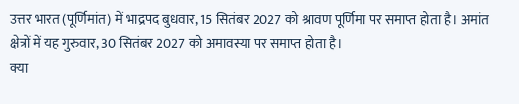उत्तर भारत (पूर्णिमांत) में भाद्रपद बुधवार, 15 सितंबर 2027 को श्रावण पूर्णिमा पर समाप्त होता है। अमांत क्षेत्रों में यह गुरुवार, 30 सितंबर 2027 को अमावस्या पर समाप्त होता है।
क्या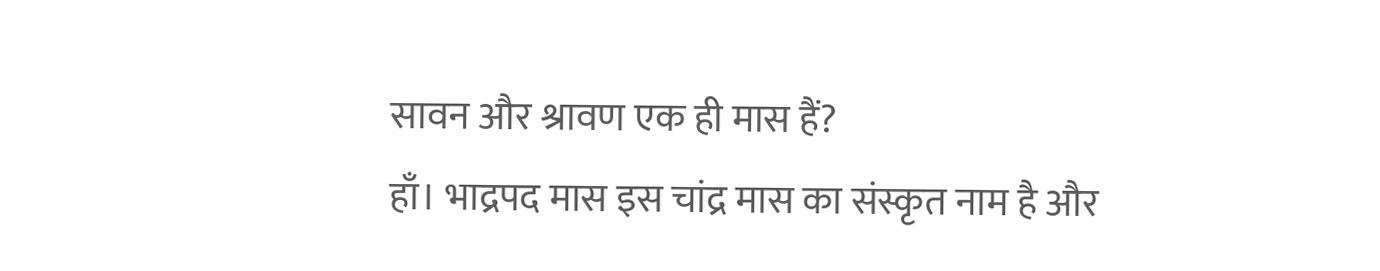सावन और श्रावण एक ही मास हैं?
हाँ। भाद्रपद मास इस चांद्र मास का संस्कृत नाम है और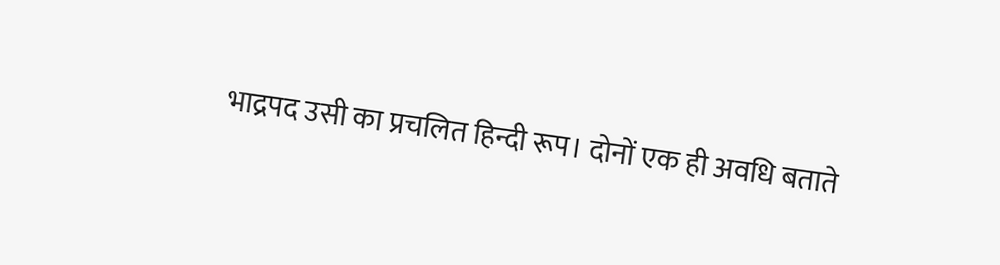भाद्रपद उसी का प्रचलित हिन्दी रूप। दोनों एक ही अवधि बताते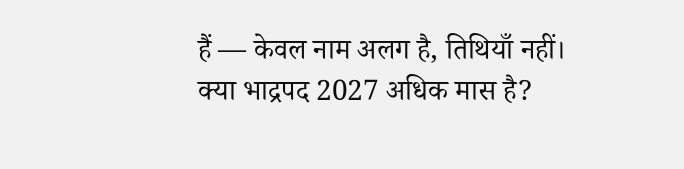हैं — केवल नाम अलग है, तिथियाँ नहीं।
क्या भाद्रपद 2027 अधिक मास है?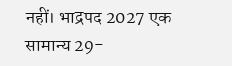नहीं। भाद्रपद 2027 एक सामान्य 29-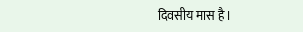दिवसीय मास है।